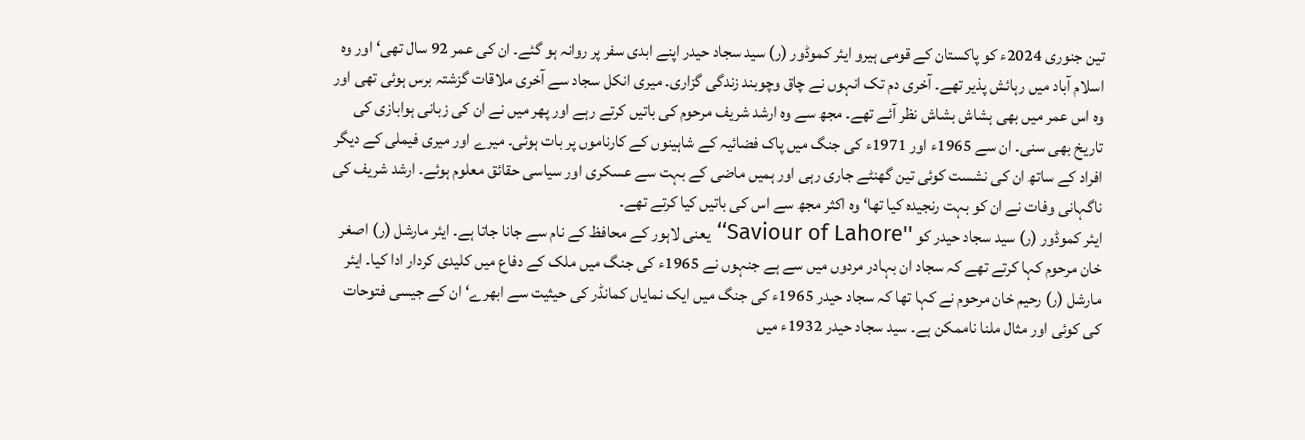تین جنوری 2024ء کو پاکستان کے قومی ہیرو ایئر کموڈور (ر) سید سجاد حیدر اپنے ابدی سفر پر روانہ ہو گئے۔ ان کی عمر 92 سال تھی‘ اور وہ اسلام آباد میں رہائش پذیر تھے۔ آخری دم تک انہوں نے چاق وچوبند زندگی گزاری۔ میری انکل سجاد سے آخری ملاقات گزشتہ برس ہوئی تھی اور وہ اس عمر میں بھی ہشاش بشاش نظر آئے تھے۔ مجھ سے وہ ارشد شریف مرحوم کی باتیں کرتے رہے اور پھر میں نے ان کی زبانی ہوابازی کی تاریخ بھی سنی۔ ان سے 1965ء اور 1971ء کی جنگ میں پاک فضائیہ کے شاہینوں کے کارناموں پر بات ہوئی۔ میرے اور میری فیملی کے دیگر افراد کے ساتھ ان کی نشست کوئی تین گھنٹے جاری رہی اور ہمیں ماضی کے بہت سے عسکری اور سیاسی حقائق معلوم ہوئے۔ ارشد شریف کی ناگہانی وفات نے ان کو بہت رنجیدہ کیا تھا‘ وہ اکثر مجھ سے اس کی باتیں کیا کرتے تھے۔
ایئر کموڈور (ر) سید سجاد حیدر کو ''Saviour of Lahore‘‘ یعنی لاہور کے محافظ کے نام سے جانا جاتا ہے۔ ایئر مارشل (ر) اصغر خان مرحوم کہا کرتے تھے کہ سجاد ان بہادر مردوں میں سے ہے جنہوں نے 1965ء کی جنگ میں ملک کے دفاع میں کلیدی کردار ادا کیا۔ ایئر مارشل (ر) رحیم خان مرحوم نے کہا تھا کہ سجاد حیدر 1965ء کی جنگ میں ایک نمایاں کمانڈر کی حیثیت سے ابھرے‘ ان کے جیسی فتوحات کی کوئی اور مثال ملنا ناممکن ہے۔ سید سجاد حیدر 1932ء میں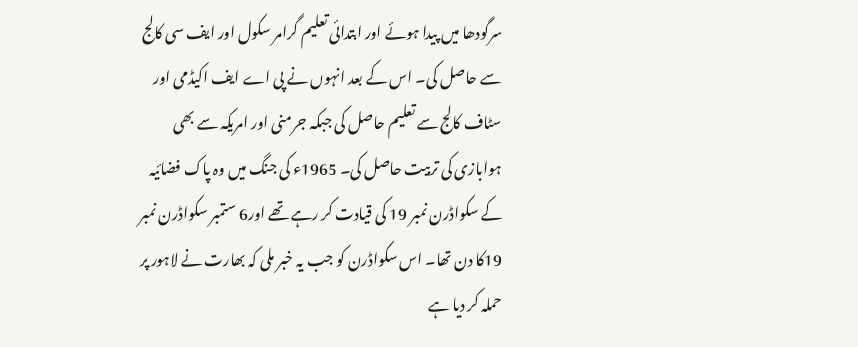سرگودھا میں پیدا ہوئے اور ابتدائی تعلیم گرامر سکول اور ایف سی کالج سے حاصل کی۔ اس کے بعد انہوں نے پی اے ایف اکیڈمی اور سٹاف کالج سے تعلیم حاصل کی جبکہ جرمنی اور امریکہ سے بھی ہوابازی کی تربیت حاصل کی۔ 1965ء کی جنگ میں وہ پاک فضائیہ کے سکواڈرن نمبر 19 کی قیادت کر رہے تھے اور6 ستمبر سکواڈرن نمبر 19کا دن تھا۔ اس سکواڈرن کو جب یہ خبر ملی کہ بھارت نے لاہور پر حملہ کر دیا ہے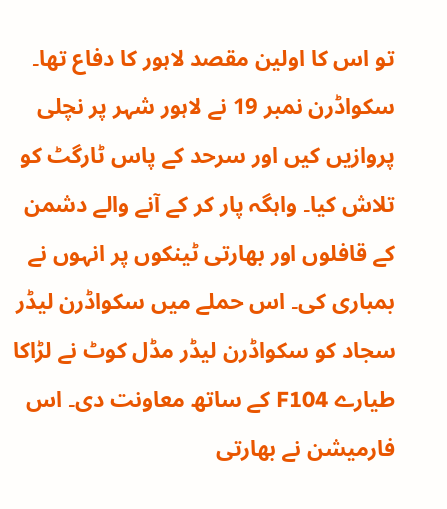تو اس کا اولین مقصد لاہور کا دفاع تھا۔ سکواڈرن نمبر 19 نے لاہور شہر پر نچلی پروازیں کیں اور سرحد کے پاس ٹارگٹ کو تلاش کیا۔ واہگہ پار کر کے آنے والے دشمن کے قافلوں اور بھارتی ٹینکوں پر انہوں نے بمباری کی۔ اس حملے میں سکواڈرن لیڈر سجاد کو سکواڈرن لیڈر مڈل کوٹ نے لڑاکا طیارے F104 کے ساتھ معاونت دی۔ اس فارمیشن نے بھارتی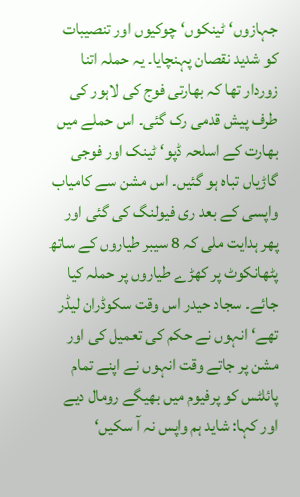جہازوں‘ ٹینکوں‘ چوکیوں اور تنصیبات کو شدید نقصان پہنچایا۔ یہ حملہ اتنا زوردار تھا کہ بھارتی فوج کی لاہور کی طرف پیش قدمی رک گئی۔ اس حملے میں بھارت کے اسلحہ ڈپو‘ ٹینک اور فوجی گاڑیاں تباہ ہو گئیں۔ اس مشن سے کامیاب واپسی کے بعد ری فیولنگ کی گئی اور پھر ہدایت ملی کہ 8 سیبر طیاروں کے ساتھ پٹھانکوٹ پر کھڑے طیاروں پر حملہ کیا جائے۔ سجاد حیدر اس وقت سکوڈران لیڈر تھے‘ انہوں نے حکم کی تعمیل کی اور مشن پر جاتے وقت انہوں نے اپنے تمام پائلٹس کو پرفیوم میں بھیگے رومال دیے اور کہا: شاید ہم واپس نہ آ سکیں‘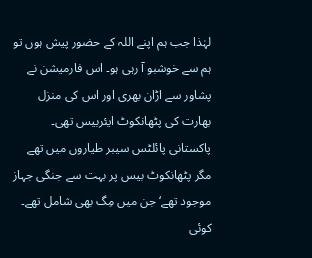لہٰذا جب ہم اپنے اللہ کے حضور پیش ہوں تو ہم سے خوشبو آ رہی ہو۔ اس فارمیشن نے پشاور سے اڑان بھری اور اس کی منزل بھارت کی پٹھانکوٹ ایئربیس تھی۔ پاکستانی پائلٹس سیبر طیاروں میں تھے مگر پٹھانکوٹ بیس پر بہت سے جنگی جہاز موجود تھے‘ جن میں مِگ بھی شامل تھے۔ کوئی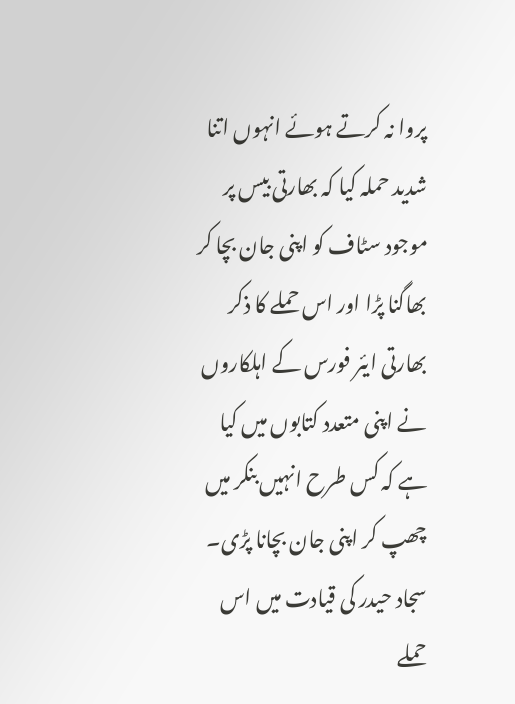پروا نہ کرتے ہوئے انہوں اتنا شدید حملہ کیا کہ بھارتی بیس پر موجود سٹاف کو اپنی جان بچا کر بھاگنا پڑا اور اس حملے کا ذکر بھارتی ایئر فورس کے اہلکاروں نے اپنی متعدد کتابوں میں کیا ہے کہ کس طرح انہیں بنکر میں چھپ کر اپنی جان بچانا پڑی۔ سجاد حیدر کی قیادت میں اس حملے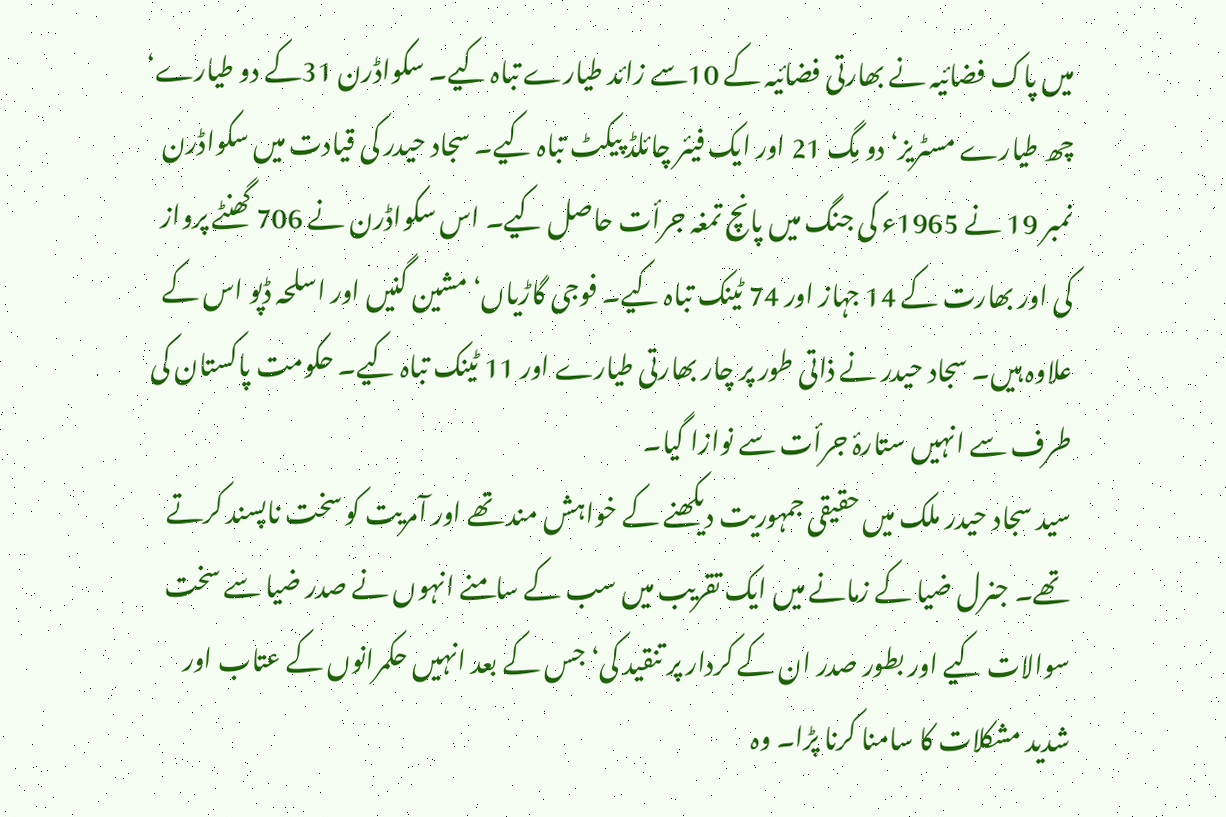میں پاک فضائیہ نے بھارتی فضائیہ کے 10سے زائد طیارے تباہ کیے۔ سکواڈرن 31کے دو طیارے‘ چھ طیارے مسٹریز‘ دو مِگ 21 اور ایک فیئر چائلڈ پیکٹ تباہ کیے۔ سجاد حیدر کی قیادت میں سکواڈرن نمبر 19 نے 1965ء کی جنگ میں پانچ تمغہ جرأت حاصل کیے۔ اس سکواڈرن نے 706 گھنٹے پرواز کی اور بھارت کے 14 جہاز اور 74 ٹینک تباہ کیے۔ فوجی گاڑیاں‘ مشین گنیں اور اسلحہ ڈپو اس کے علاوہ ہیں۔ سجاد حیدر نے ذاتی طور پر چار بھارتی طیارے اور 11 ٹینک تباہ کیے۔ حکومت پاکستان کی طرف سے انہیں ستارۂ جرأت سے نوازا گیا۔
سید سجاد حیدر ملک میں حقیقی جمہوریت دیکھنے کے خواہش مند تھے اور آمریت کو سخت ناپسند کرتے تھے۔ جنرل ضیا کے زمانے میں ایک تقریب میں سب کے سامنے انہوں نے صدر ضیا سے سخت سوالات کیے اور بطور صدر ان کے کردار پر تنقید کی‘ جس کے بعد انہیں حکمرانوں کے عتاب اور شدید مشکلات کا سامنا کرنا پڑا۔ وہ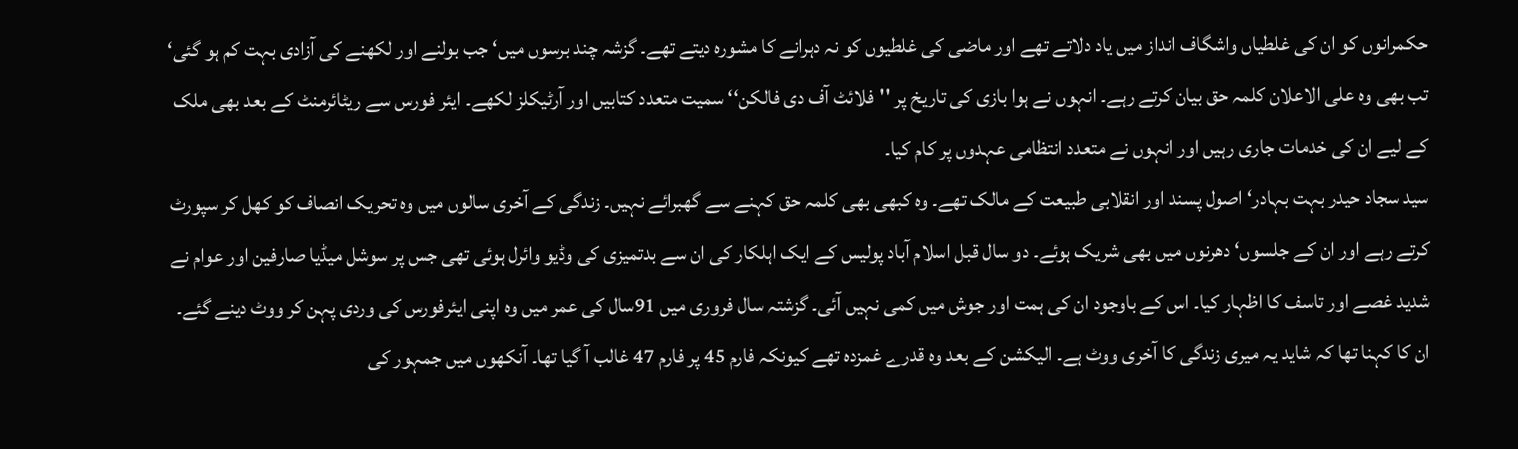حکمرانوں کو ان کی غلطیاں واشگاف انداز میں یاد دلاتے تھے اور ماضی کی غلطیوں کو نہ دہرانے کا مشورہ دیتے تھے۔ گزشہ چند برسوں میں‘ جب بولنے اور لکھنے کی آزادی بہت کم ہو گئی‘ تب بھی وہ علی الاعلان کلمہ حق بیان کرتے رہے۔ انہوں نے ہوا بازی کی تاریخ پر ''فلائٹ آف دی فالکن‘‘ سمیت متعدد کتابیں اور آرٹیکلز لکھے۔ ایئر فورس سے ریٹائرمنٹ کے بعد بھی ملک کے لیے ان کی خدمات جاری رہیں اور انہوں نے متعدد انتظامی عہدوں پر کام کیا۔
سید سجاد حیدر بہت بہادر‘ اصول پسند اور انقلابی طبیعت کے مالک تھے۔ وہ کبھی بھی کلمہ حق کہنے سے گھبرائے نہیں۔ زندگی کے آخری سالوں میں وہ تحریک انصاف کو کھل کر سپورٹ کرتے رہے اور ان کے جلسوں‘ دھرنوں میں بھی شریک ہوئے۔ دو سال قبل اسلام آباد پولیس کے ایک اہلکار کی ان سے بدتمیزی کی وڈیو وائرل ہوئی تھی جس پر سوشل میڈیا صارفین اور عوام نے شدید غصے اور تاسف کا اظہار کیا۔ اس کے باوجود ان کی ہمت اور جوش میں کمی نہیں آئی۔ گزشتہ سال فروری میں 91سال کی عمر میں وہ اپنی ایئرفورس کی وردی پہن کر ووٹ دینے گئے۔ ان کا کہنا تھا کہ شاید یہ میری زندگی کا آخری ووٹ ہے۔ الیکشن کے بعد وہ قدرے غمزدہ تھے کیونکہ فارم 45 پر فارم 47 غالب آ گیا تھا۔ آنکھوں میں جمہور کی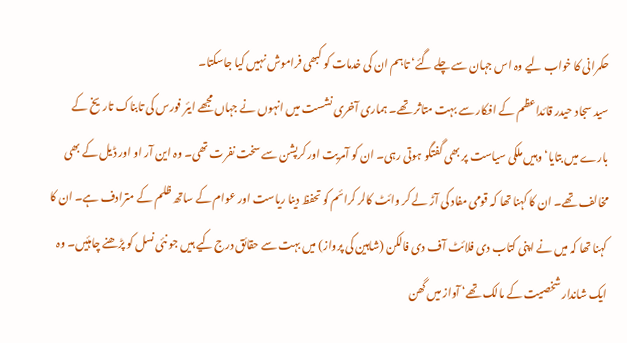حکمرانی کا خواب لیے وہ اس جہان سے چلے گئے‘ تاہم ان کی خدمات کو کبھی فراموش نہیں کیا جاسکتا۔
سید سجاد حیدر قائداعظم کے افکار سے بہت متاثر تھے۔ ہماری آخری نشست میں انہوں نے جہاں مجھے ایئر فورس کی تابناک تاریخ کے بارے میں بتایا‘ وہیں ملکی سیاست پر بھی گفتگو ہوتی رہی۔ ان کو آمریت اور کرپشن سے سخت نفرت تھی۔ وہ این آر او اور ڈیل کے بھی مخالف تھے۔ ان کا کہنا تھا کہ قومی مفاد کی آڑ لے کر وائٹ کالر کرائم کو تحفظ دینا ریاست اور عوام کے ساتھ ظلم کے مترادف ہے۔ ان کا کہنا تھا کہ میں نے اپنی کتاب دی فلائٹ آف دی فالکن (شاہین کی پرواز) میں بہت سے حقائق درج کیے ہیں جو نئی نسل کو پڑھنے چاہئیں۔ وہ ایک شاندار شخصیت کے مالک تھے‘ آواز میں گھن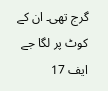گرج تھی۔ ان کے کوٹ پر لگا جے ایف 17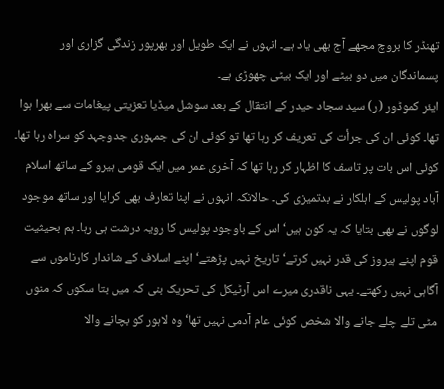تھنڈر کا بروچ مجھے آج بھی یاد ہے۔ انہوں نے ایک طویل اور بھرپور زندگی گزاری اور پسماندگان میں دو بیٹے اور ایک بیٹی چھوڑی ہے۔
ایئر کموڈور (ر) سید سجاد حیدر کے انتقال کے بعد سوشل میڈیا تعزیتی پیغامات سے بھرا ہوا تھا۔ کوئی ان کی جرأت کی تعریف کر رہا تھا تو کوئی ان کی جمہوری جدوجہد کو سراہ رہا تھا۔ کوئی اس بات پر تاسف کا اظہار کر رہا تھا کہ آخری عمر میں ایک قومی ہیرو کے ساتھ اسلام آباد پولیس کے اہلکار نے بدتمیزی کی۔ حالانکہ انہوں نے اپنا تعارف بھی کرایا اور ساتھ موجود لوگوں نے بھی بتایا کہ یہ کون ہیں‘ اس کے باوجود پولیس کا رویہ درشت ہی رہا۔ ہم بحیثیت قوم اپنے ہیروز کی قدر نہیں کرتے‘ تاریخ نہیں پڑھتے‘ اپنے اسلاف کے شاندار کارناموں سے آگاہی نہیں رکھتے۔ یہی ناقدری میرے اس آرٹیکل کی تحریک بنی کہ میں بتا سکوں کہ منوں مٹی تلے چلے جانے والا شخص کوئی عام آدمی نہیں تھا‘ وہ لاہور کو بچانے والا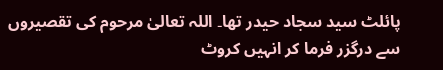پائلٹ سید سجاد حیدر تھا۔ اللہ تعالیٰ مرحوم کی تقصیروں سے درگزر فرما کر انہیں کروٹ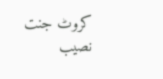کروٹ جنت نصیب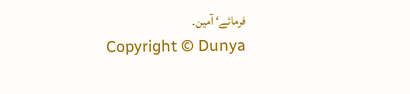فرمائے‘ آمین۔
Copyright © Dunya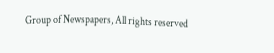Group of Newspapers, All rights reserved